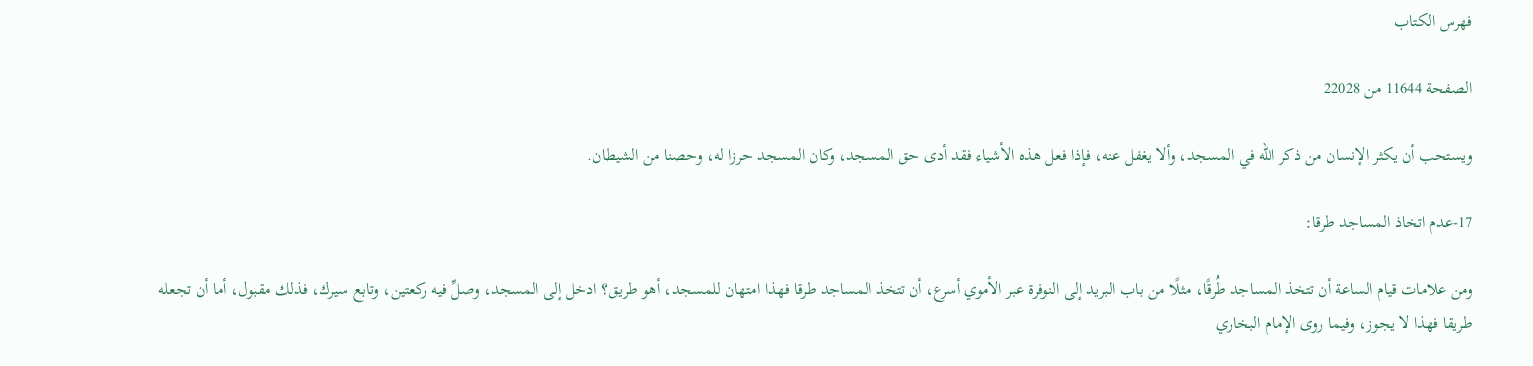فهرس الكتاب

الصفحة 11644 من 22028

ويستحب أن يكثر الإنسان من ذكر الله في المسجد، وألا يغفل عنه، فإذا فعل هذه الأشياء فقد أدى حق المسجد، وكان المسجد حرزا له، وحصنا من الشيطان.

17-عدم اتخاذ المساجد طرقا:

ومن علامات قيام الساعة أن تتخذ المساجد طُرقًا، مثلًا من باب البريد إلى النوفرة عبر الأموي أسرع، أن تتخذ المساجد طرقا فهذا امتهان للمسجد، أهو طريق؟ ادخل إلى المسجد، وصلِّ فيه ركعتين، وتابع سيرك، فذلك مقبول، أما أن تجعله طريقا فهذا لا يجوز، وفيما روى الإمام البخاري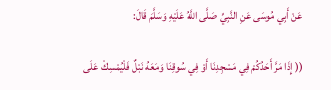عَنْ أَبِي مُوسَى عَنِ النَّبِيِّ صَلَّى اللَّهُ عَلَيْهِ وَسَلَّمَ قَالَ:

(( إِذَا مَرَّ أَحَدُكُمْ فِي مَسْجِدِنَا أَوْ فِي سُوقِنَا وَمَعَهُ نَبْلٌ فَلْيُمْسِكْ عَلَى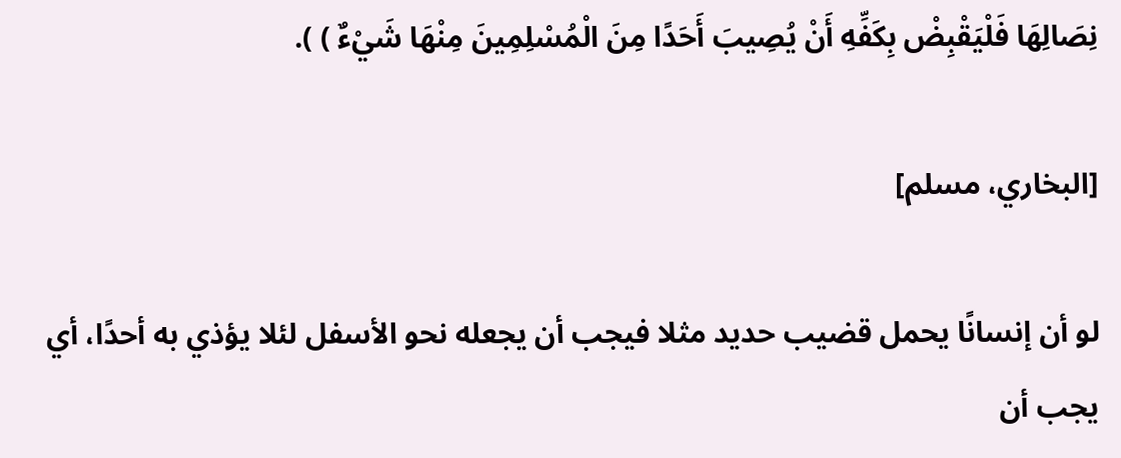نِصَالِهَا فَلْيَقْبِضْ بِكَفِّهِ أَنْ يُصِيبَ أَحَدًا مِنَ الْمُسْلِمِينَ مِنْهَا شَيْءٌ ) ).

[البخاري، مسلم]

لو أن إنسانًا يحمل قضيب حديد مثلا فيجب أن يجعله نحو الأسفل لئلا يؤذي به أحدًا، أي يجب أن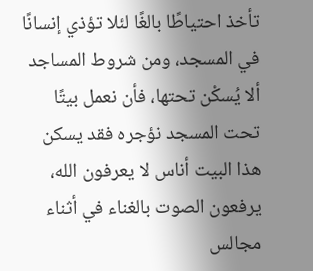تأخذ احتياطًا بالغًا لئلا تؤذي إنسانًا في المسجد، ومن شروط المساجد ألا يُسكْن تحتها، فأن نعمل بيتًا تحت المسجد نؤجره فقد يسكن هذا البيت أناس لا يعرفون الله، يرفعون الصوت بالغناء في أثناء مجالس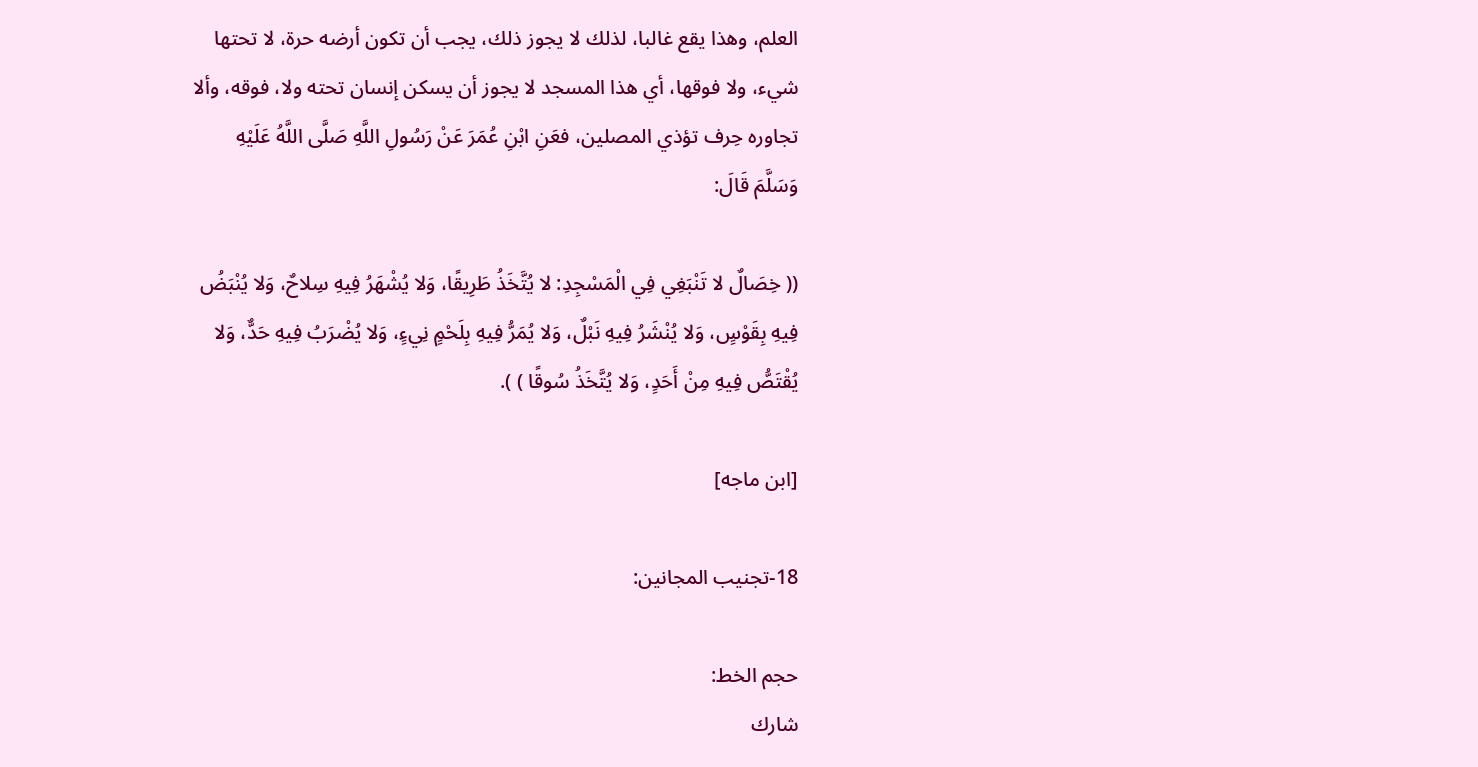العلم، وهذا يقع غالبا، لذلك لا يجوز ذلك، يجب أن تكون أرضه حرة، لا تحتها شيء، ولا فوقها، أي هذا المسجد لا يجوز أن يسكن إنسان تحته ولا، فوقه، وألا تجاوره حِرف تؤذي المصلين، فعَنِ ابْنِ عُمَرَ عَنْ رَسُولِ اللَّهِ صَلَّى اللَّهُ عَلَيْهِ وَسَلَّمَ قَالَ:

(( خِصَالٌ لا تَنْبَغِي فِي الْمَسْجِدِ: لا يُتَّخَذُ طَرِيقًا، وَلا يُشْهَرُ فِيهِ سِلاحٌ، وَلا يُنْبَضُ فِيهِ بِقَوْسٍ، وَلا يُنْشَرُ فِيهِ نَبْلٌ، وَلا يُمَرُّ فِيهِ بِلَحْمٍ نِيءٍ، وَلا يُضْرَبُ فِيهِ حَدٌّ، وَلا يُقْتَصُّ فِيهِ مِنْ أَحَدٍ، وَلا يُتَّخَذُ سُوقًا ) ).

[ابن ماجه]

18-تجنيب المجانين:

حجم الخط:
شارك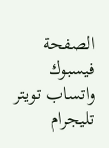الصفحة
فيسبوك واتساب تويتر تليجرام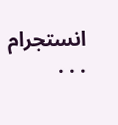انستجرام
. . .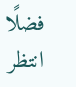فضلًا انتظر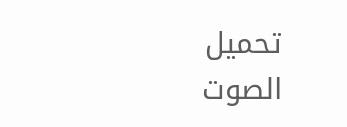تحميل الصوت